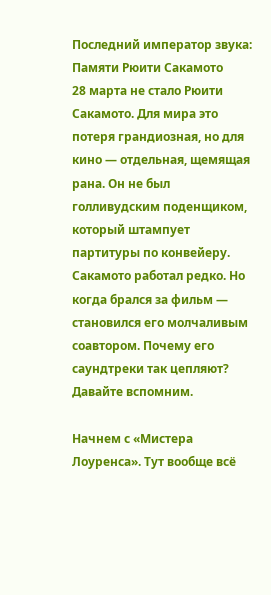Последний император звука: Памяти Рюити Сакамото
28 марта не стало Рюити Сакамото. Для мира это потеря грандиозная, но для кино — отдельная, щемящая рана. Он не был голливудским поденщиком, который штампует партитуры по конвейеру. Сакамото работал редко. Но когда брался за фильм — становился его молчаливым соавтором. Почему его саундтреки так цепляют? Давайте вспомним.

Начнем с «Мистера Лоуренса». Тут вообще всё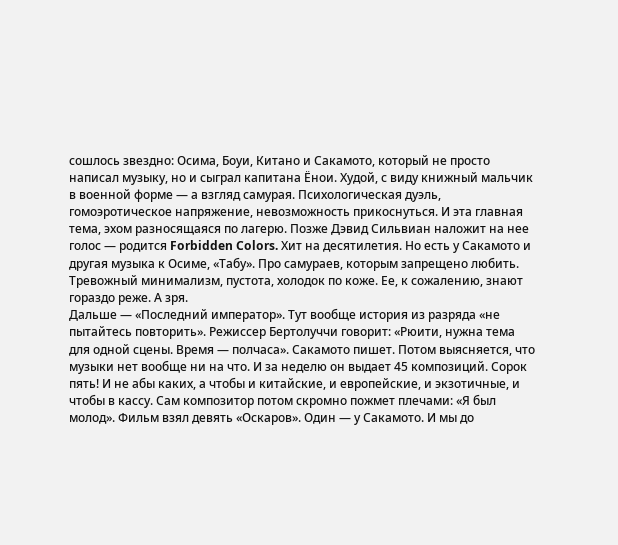сошлось звездно: Осима, Боуи, Китано и Сакамото, который не просто написал музыку, но и сыграл капитана Ёнои. Худой, с виду книжный мальчик в военной форме — а взгляд самурая. Психологическая дуэль, гомоэротическое напряжение, невозможность прикоснуться. И эта главная тема, эхом разносящаяся по лагерю. Позже Дэвид Сильвиан наложит на нее голос — родится Forbidden Colors. Хит на десятилетия. Но есть у Сакамото и другая музыка к Осиме, «Табу». Про самураев, которым запрещено любить. Тревожный минимализм, пустота, холодок по коже. Ее, к сожалению, знают гораздо реже. А зря.
Дальше — «Последний император». Тут вообще история из разряда «не пытайтесь повторить». Режиссер Бертолуччи говорит: «Рюити, нужна тема для одной сцены. Время — полчаса». Сакамото пишет. Потом выясняется, что музыки нет вообще ни на что. И за неделю он выдает 45 композиций. Сорок пять! И не абы каких, а чтобы и китайские, и европейские, и экзотичные, и чтобы в кассу. Сам композитор потом скромно пожмет плечами: «Я был молод». Фильм взял девять «Оскаров». Один — у Сакамото. И мы до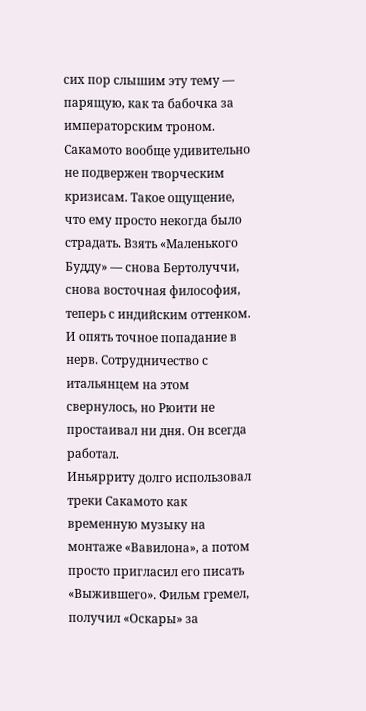сих пор слышим эту тему — парящую, как та бабочка за императорским троном.
Сакамото вообще удивительно не подвержен творческим кризисам. Такое ощущение, что ему просто некогда было страдать. Взять «Маленького Будду» — снова Бертолуччи, снова восточная философия, теперь с индийским оттенком. И опять точное попадание в нерв. Сотрудничество с итальянцем на этом свернулось, но Рюити не простаивал ни дня. Он всегда работал.
Иньярриту долго использовал треки Сакамото как временную музыку на монтаже «Вавилона», а потом просто пригласил его писать «Выжившего». Фильм гремел, получил «Оскары» за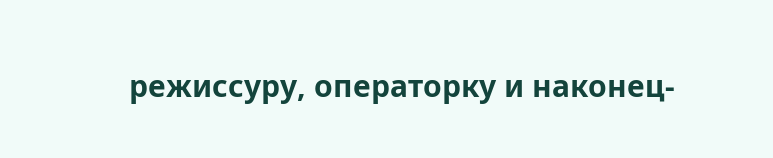режиссуру, операторку и наконец-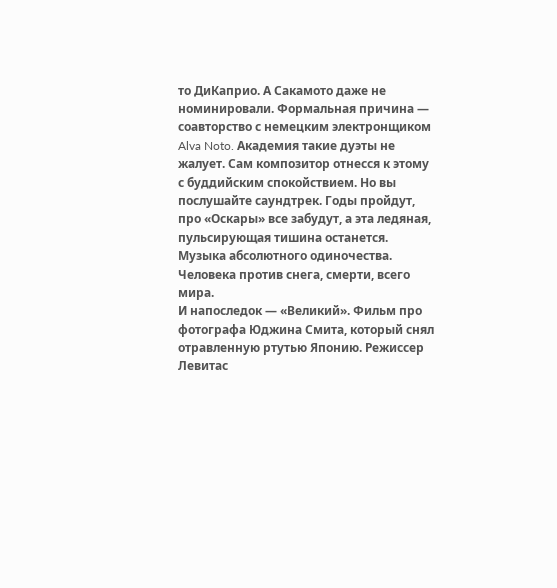то ДиКаприо. А Сакамото даже не номинировали. Формальная причина — соавторство с немецким электронщиком Alva Noto. Академия такие дуэты не жалует. Сам композитор отнесся к этому с буддийским спокойствием. Но вы послушайте саундтрек. Годы пройдут, про «Оскары» все забудут, а эта ледяная, пульсирующая тишина останется. Музыка абсолютного одиночества. Человека против снега, смерти, всего мира.
И напоследок — «Великий». Фильм про фотографа Юджина Смита, который снял отравленную ртутью Японию. Режиссер Левитас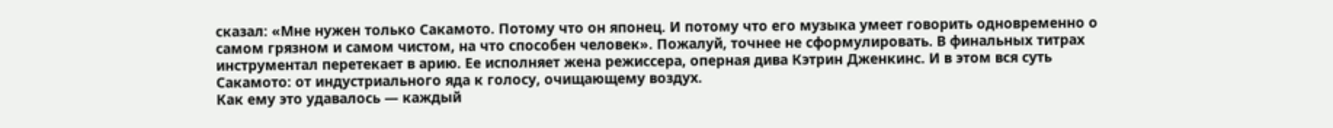сказал: «Мне нужен только Сакамото. Потому что он японец. И потому что его музыка умеет говорить одновременно о самом грязном и самом чистом, на что способен человек». Пожалуй, точнее не сформулировать. В финальных титрах инструментал перетекает в арию. Ее исполняет жена режиссера, оперная дива Кэтрин Дженкинс. И в этом вся суть Сакамото: от индустриального яда к голосу, очищающему воздух.
Как ему это удавалось — каждый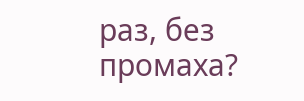раз, без промаха?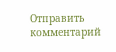Отправить комментарий